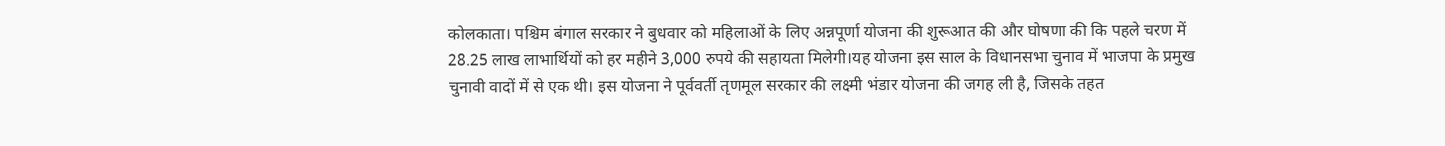कोलकाता। पश्चिम बंगाल सरकार ने बुधवार को महिलाओं के लिए अन्नपूर्णा योजना की शुरूआत की और घोषणा की कि पहले चरण में 28.25 लाख लाभार्थियों को हर महीने 3,000 रुपये की सहायता मिलेगी।यह योजना इस साल के विधानसभा चुनाव में भाजपा के प्रमुख चुनावी वादों में से एक थी। इस योजना ने पूर्ववर्ती तृणमूल सरकार की लक्ष्मी भंडार योजना की जगह ली है, जिसके तहत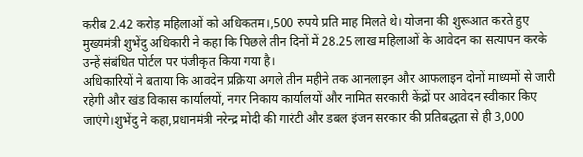करीब 2.42 करोड़ महिलाओं को अधिकतम।,500 रुपये प्रति माह मिलते थे। योजना की शुरूआत करते हुए मुख्यमंत्री शुभेंदु अधिकारी ने कहा कि पिछले तीन दिनों में 28.25 लाख महिलाओं के आवेदन का सत्यापन करके उन्हें संबंधित पोर्टल पर पंजीकृत किया गया है।
अधिकारियों ने बताया कि आवदेन प्रक्रिया अगले तीन महीने तक आनलाइन और आफलाइन दोनों माध्यमों से जारी रहेगी और खंड विकास कार्यालयों, नगर निकाय कार्यालयों और नामित सरकारी केंद्रों पर आवेदन स्वीकार किए जाएंगे।शुभेंदु ने कहा,प्रधानमंत्री नरेन्द्र मोदी की गारंटी और डबल इंजन सरकार की प्रतिबद्धता से ही 3,000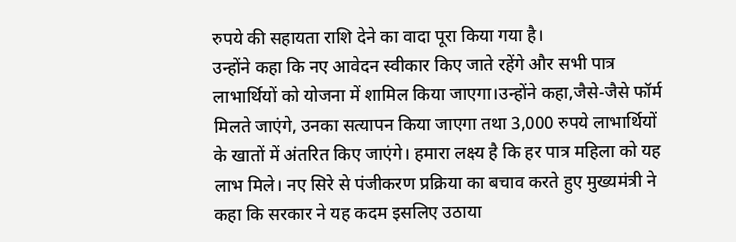रुपये की सहायता राशि देने का वादा पूरा किया गया है।
उन्होंने कहा कि नए आवेदन स्वीकार किए जाते रहेंगे और सभी पात्र लाभार्थियों को योजना में शामिल किया जाएगा।उन्होंने कहा,जैसे-जैसे फॉर्म मिलते जाएंगे, उनका सत्यापन किया जाएगा तथा 3,000 रुपये लाभार्थियों के खातों में अंतरित किए जाएंगे। हमारा लक्ष्य है कि हर पात्र महिला को यह लाभ मिले। नए सिरे से पंजीकरण प्रक्रिया का बचाव करते हुए मुख्यमंत्री ने कहा कि सरकार ने यह कदम इसलिए उठाया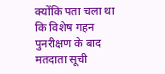क्योंकि पता चला था कि विशेष गहन पुनरीक्षण के बाद मतदाता सूची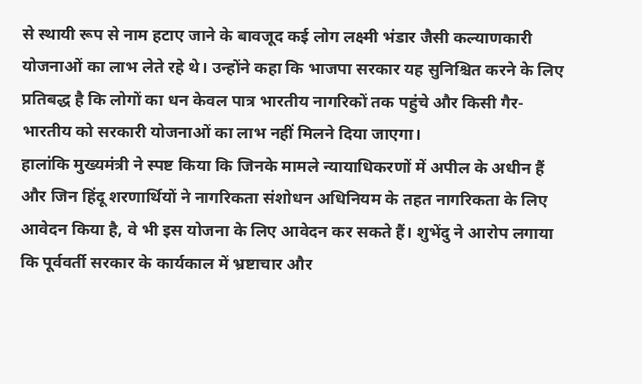से स्थायी रूप से नाम हटाए जाने के बावजूद कई लोग लक्ष्मी भंडार जैसी कल्याणकारी योजनाओं का लाभ लेते रहे थे। उन्होंने कहा कि भाजपा सरकार यह सुनिश्चित करने के लिए प्रतिबद्ध है कि लोगों का धन केवल पात्र भारतीय नागरिकों तक पहुंचे और किसी गैर-भारतीय को सरकारी योजनाओं का लाभ नहीं मिलने दिया जाएगा।
हालांकि मुख्यमंत्री ने स्पष्ट किया कि जिनके मामले न्यायाधिकरणों में अपील के अधीन हैं और जिन हिंदू शरणार्थियों ने नागरिकता संशोधन अधिनियम के तहत नागरिकता के लिए आवेदन किया है, वे भी इस योजना के लिए आवेदन कर सकते हैं। शुभेंदु ने आरोप लगाया कि पूर्ववर्ती सरकार के कार्यकाल में भ्रष्टाचार और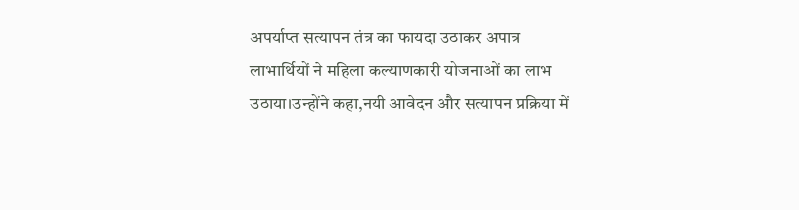अपर्याप्त सत्यापन तंत्र का फायदा उठाकर अपात्र लाभार्थियों ने महिला कल्याणकारी योजनाओं का लाभ उठाया।उन्होंने कहा,नयी आवेदन और सत्यापन प्रक्रिया में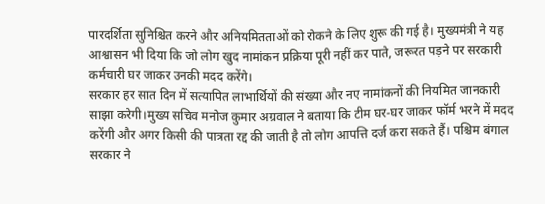पारदर्शिता सुनिश्चित करने और अनियमितताओं को रोकने के लिए शुरू की गई है। मुख्यमंत्री ने यह आश्वासन भी दिया कि जो लोग खुद नामांकन प्रक्रिया पूरी नहीं कर पाते, जरूरत पड़ने पर सरकारी कर्मचारी घर जाकर उनकी मदद करेंगे।
सरकार हर सात दिन में सत्यापित लाभार्थियों की संख्या और नए नामांकनों की नियमित जानकारी साझा करेगी।मुख्य सचिव मनोज कुमार अग्रवाल ने बताया कि टीम घर-घर जाकर फॉर्म भरने में मदद करेंगी और अगर किसी की पात्रता रद्द की जाती है तो लोग आपत्ति दर्ज करा सकते हैं। पश्चिम बंगाल सरकार ने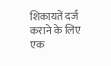शिकायतें दर्ज कराने के लिए एक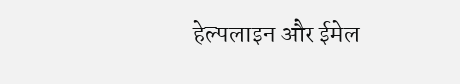हेल्पलाइन और ईमेल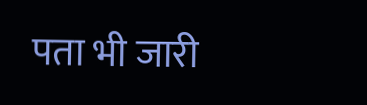पता भी जारी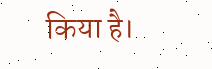किया है।